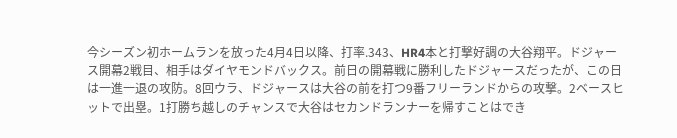今シーズン初ホームランを放った4月4日以降、打率.343、HR4本と打撃好調の大谷翔平。ドジャース開幕2戦目、相手はダイヤモンドバックス。前日の開幕戦に勝利したドジャースだったが、この日は一進一退の攻防。8回ウラ、ドジャースは大谷の前を打つ9番フリーランドからの攻撃。2ベースヒットで出塁。1打勝ち越しのチャンスで大谷はセカンドランナーを帰すことはでき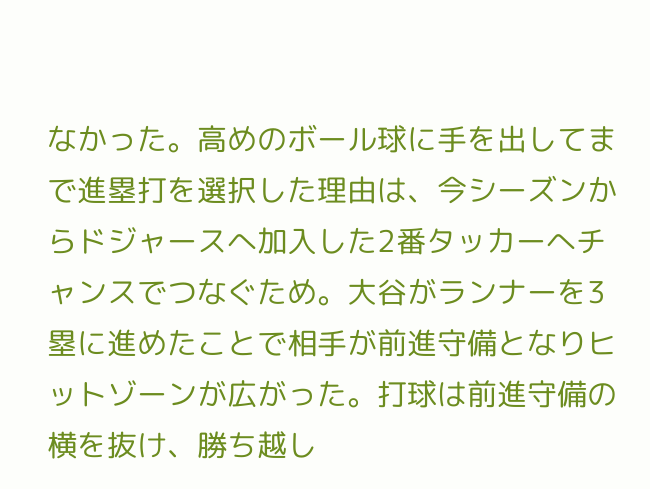なかった。高めのボール球に手を出してまで進塁打を選択した理由は、今シーズンからドジャースへ加入した2番タッカーへチャンスでつなぐため。大谷がランナーを3塁に進めたことで相手が前進守備となりヒットゾーンが広がった。打球は前進守備の横を抜け、勝ち越し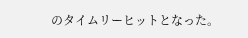のタイムリーヒットとなった。